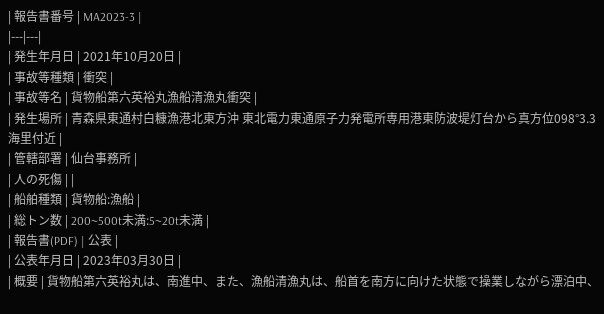| 報告書番号 | MA2023-3 |
|---|---|
| 発生年月日 | 2021年10月20日 |
| 事故等種類 | 衝突 |
| 事故等名 | 貨物船第六英裕丸漁船清漁丸衝突 |
| 発生場所 | 青森県東通村白糠漁港北東方沖 東北電力東通原子力発電所専用港東防波堤灯台から真方位098°3.3海里付近 |
| 管轄部署 | 仙台事務所 |
| 人の死傷 | |
| 船舶種類 | 貨物船:漁船 |
| 総トン数 | 200~500t未満:5~20t未満 |
| 報告書(PDF) | 公表 |
| 公表年月日 | 2023年03月30日 |
| 概要 | 貨物船第六英裕丸は、南進中、また、漁船清漁丸は、船首を南方に向けた状態で操業しながら漂泊中、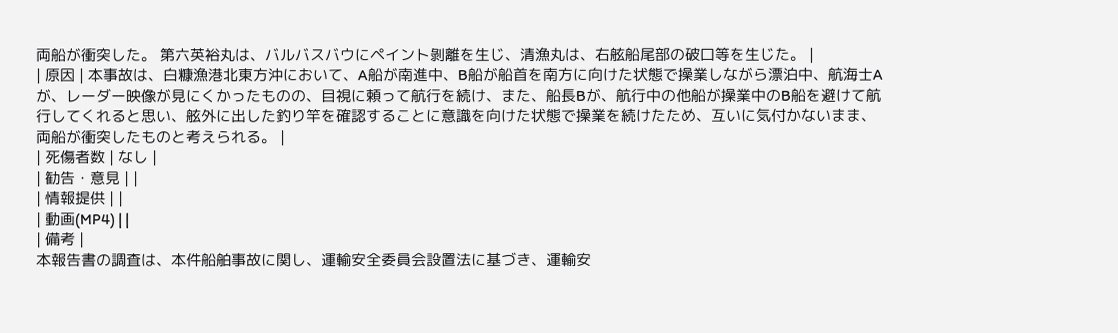両船が衝突した。 第六英裕丸は、バルバスバウにペイント剝離を生じ、清漁丸は、右舷船尾部の破口等を生じた。 |
| 原因 | 本事故は、白糠漁港北東方沖において、A船が南進中、B船が船首を南方に向けた状態で操業しながら漂泊中、航海士Aが、レーダー映像が見にくかったものの、目視に頼って航行を続け、また、船長Bが、航行中の他船が操業中のB船を避けて航行してくれると思い、舷外に出した釣り竿を確認することに意識を向けた状態で操業を続けたため、互いに気付かないまま、両船が衝突したものと考えられる。 |
| 死傷者数 | なし |
| 勧告・意見 | |
| 情報提供 | |
| 動画(MP4) | |
| 備考 |
本報告書の調査は、本件船舶事故に関し、運輸安全委員会設置法に基づき、運輸安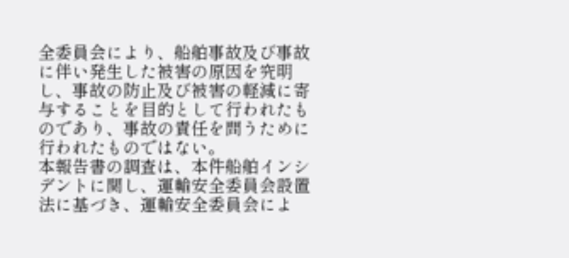全委員会により、船舶事故及び事故に伴い発生した被害の原因を究明し、事故の防止及び被害の軽減に寄与することを目的として行われたものであり、事故の責任を問うために行われたものではない。
本報告書の調査は、本件船舶インシデントに関し、運輸安全委員会設置法に基づき、運輸安全委員会によ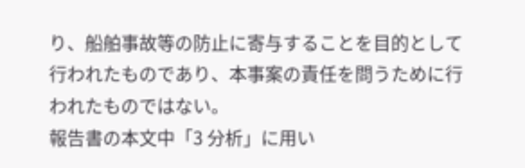り、船舶事故等の防止に寄与することを目的として行われたものであり、本事案の責任を問うために行われたものではない。
報告書の本文中「3 分析」に用い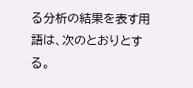る分析の結果を表す用語は、次のとおりとする。